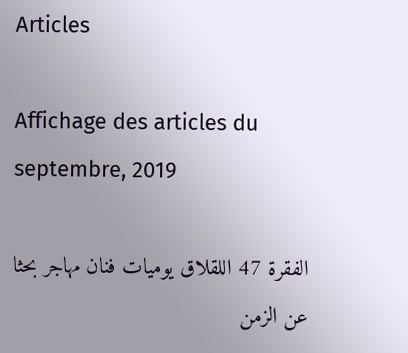Articles

Affichage des articles du septembre, 2019

الفقرة 47 اللقلاق يوميات فنان مهاجر بحثا عن الزمن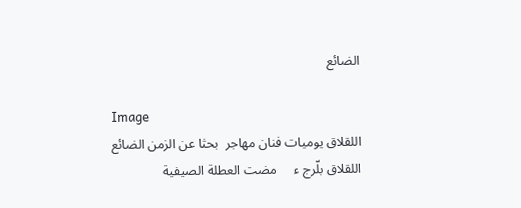الضائع

Image
اللقلاق يوميات فنان مهاجر  بحثا عن الزمن الضائع  اللقلاق بلّرج ء     مضت العطلة الصيفية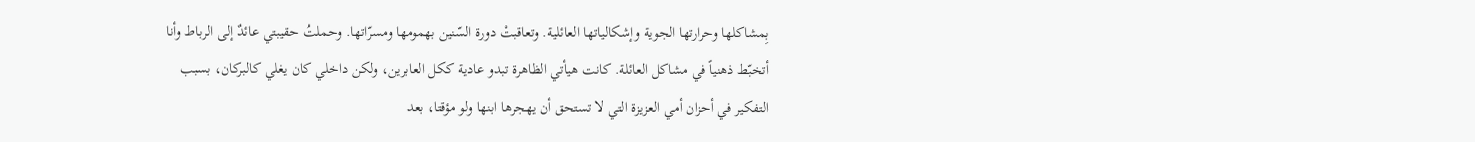بِمشاكلها وحرارتها الجوية وإشكالياتها العائلية. وتعاقبتْ دورة السّنين بهمومها ومسرّاتها. وحملتُ حقيبتي عائدٌ إلى الرباط وأنا أتخبّط ذهنياً في مشاكل العائلة. كانت هيأتي الظاهرة تبدو عادية ككل العابرين، ولكن داخلي كان يغلي كالبركان، بسبب التفكير في أحزان أمي العزيزة التي لا تستحق أن يهجرها ابنها ولو مؤقتا، بعد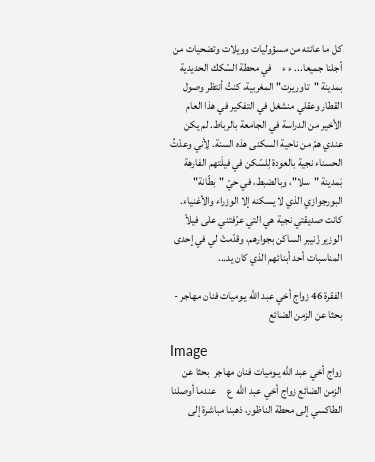كل ما عانته من مسؤوليات وويلات وتضحيات من أجلنا جميعا... ء ء     في محطة السّكك الحديدية بمدينة "تاوريرت" المغربية، كنتُ أنتظر وصول القطار وعقلي منشغل في التفكير في هذا العام الأخير من الدراسة في الجامعة بالرباط. لم يكن عندي همّ من ناحية السكنى هذه السنة. لِأني وعدْتُ الحسناء نجية بالعودة لِلسّكن في فيلَتهم الفارهة بَمدينة "سلا"، وبالضبط، في حيّ "بطّانة" البورجوازي الذي لا يسكنه إلا الوزراء والأغنياء. كانت صديقتي نجية هي التي عرّفتني على فيلاّ الوزير زْنيبر الساكن بجوارهم، وقدّمتْ لي في إحدى المناسبات أحد أبنائهم الذي كان يد...

الفقرة 46 زواج أخي عبد الله يـوميات فنان مهاجر - بحثا عن الزمن الضائع

Image
زواج أخي عبد الله يـوميات فنان مهاجر  بحثا عن الزمن الضائع زواج أخي عبد الله  ع     عندما أوصلنا الطاكسي إلى محطة الناظور، ذهبنا مباشرة إلى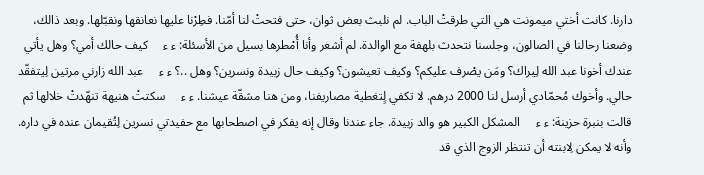دارنا. كانت أختي ميمونت هي التي طرقتْ الباب. لم نلبث بعض ثوان، حتى فتحتْ لنا أمّنا. فطِرْنا عليها نعانقها ونقبّلها. وبعد ذالك، وضعنا رحالنا في الصالون، وجلسنا نتحدث بلهفة مع الوالدة. لم أشعر وأنا أُمْطرها بسيل من الأسئلة: ء ء     كيف حالك أمي؟ وهل يأتي عندك أخونا عبد الله لِيراك؟ ومَن يصْرف عليكم؟ وكيف تعيشون؟ وكيف حال زبيدة ونسرين؟ وهل ..؟ ء ء     عبد الله زارني مرتين لِيتفقّد حالي. وأخوك مُحمّادي أرسل لنا 2000 درهم. لا تكفي لٍتغطية مصاريفنا، ومن هنا مشقّة عيشنا. ء ء     سكتتْ هنيهة تنهّدتْ خلالها ثم قالت بنبرة حزينة: ء ء     المشكل الكبير هو والد زبيدة. جاء عندنا وقال إنه يفكر في اصطحابها مع حفيدتي نسرين لِتُقيمان عنده في داره. وأنه لا يمكن لِابنته أن تنتظر الزوج الذي قد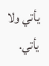يأتي ولا يأتي.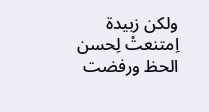ولكن زبيدة اِمتنعتْ لِحسن الحظ ورفضت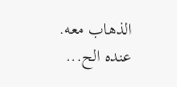الذهاب معه. عنده الح...